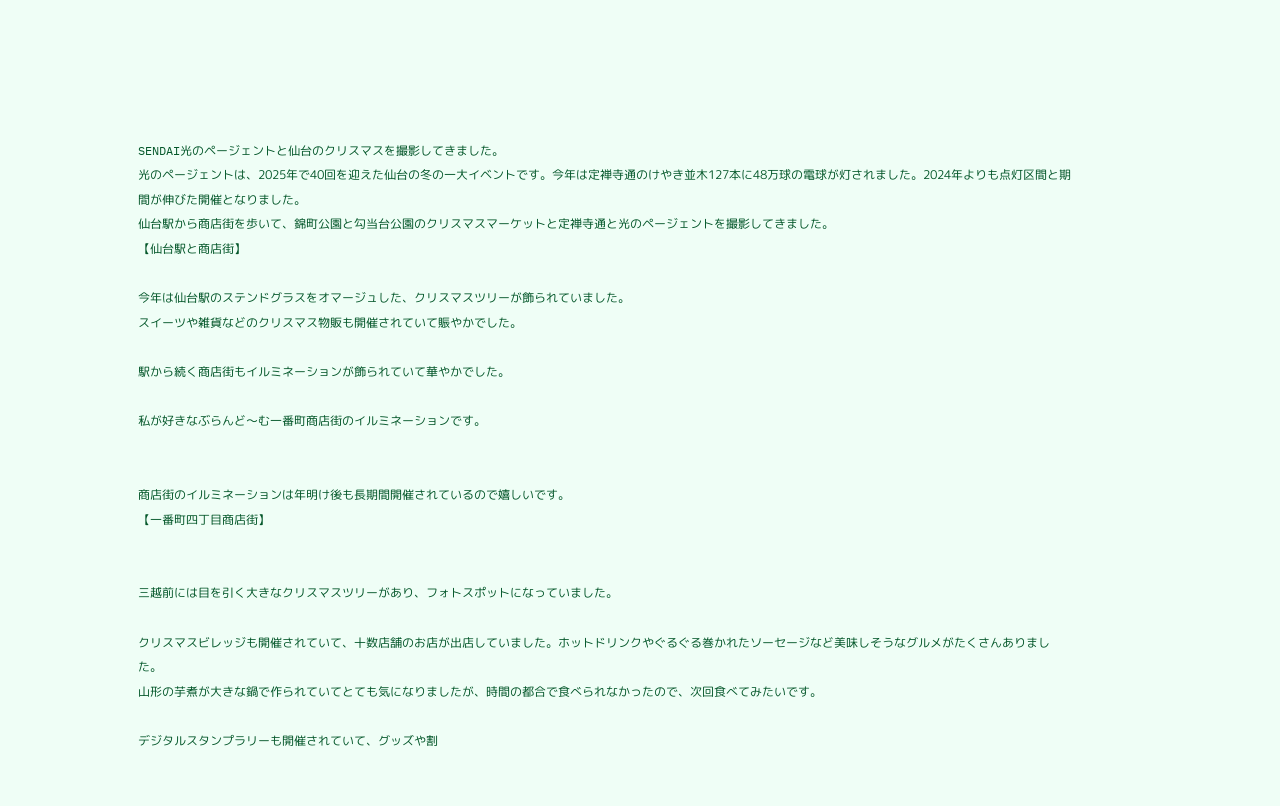SENDAI光のページェントと仙台のクリスマスを撮影してきました。
光のページェントは、2025年で40回を迎えた仙台の冬の一大イベントです。今年は定禅寺通のけやき並木127本に48万球の電球が灯されました。2024年よりも点灯区間と期間が伸びた開催となりました。
仙台駅から商店街を歩いて、錦町公園と勾当台公園のクリスマスマーケットと定禅寺通と光のページェントを撮影してきました。
【仙台駅と商店街】

今年は仙台駅のステンドグラスをオマージュした、クリスマスツリーが飾られていました。
スイーツや雑貨などのクリスマス物販も開催されていて賑やかでした。

駅から続く商店街もイルミネーションが飾られていて華やかでした。

私が好きなぶらんど〜む一番町商店街のイルミネーションです。


商店街のイルミネーションは年明け後も長期間開催されているので嬉しいです。
【一番町四丁目商店街】


三越前には目を引く大きなクリスマスツリーがあり、フォトスポットになっていました。

クリスマスビレッジも開催されていて、十数店舗のお店が出店していました。ホットドリンクやぐるぐる巻かれたソーセージなど美味しそうなグルメがたくさんありました。
山形の芋煮が大きな鍋で作られていてとても気になりましたが、時間の都合で食べられなかったので、次回食べてみたいです。

デジタルスタンプラリーも開催されていて、グッズや割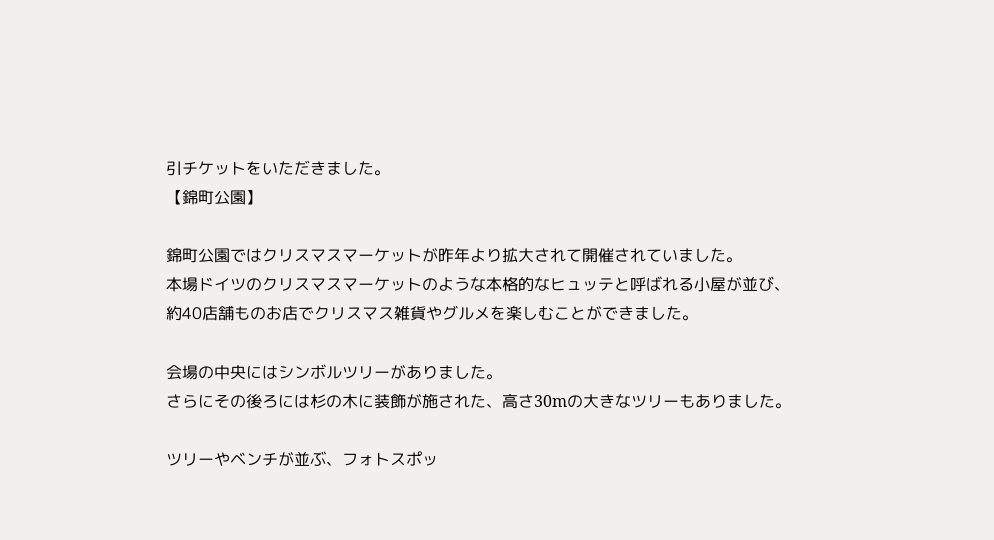引チケットをいただきました。
【錦町公園】

錦町公園ではクリスマスマーケットが昨年より拡大されて開催されていました。
本場ドイツのクリスマスマーケットのような本格的なヒュッテと呼ばれる小屋が並び、約40店舗ものお店でクリスマス雑貨やグルメを楽しむことができました。

会場の中央にはシンボルツリーがありました。
さらにその後ろには杉の木に装飾が施された、高さ30mの大きなツリーもありました。

ツリーやベンチが並ぶ、フォトスポッ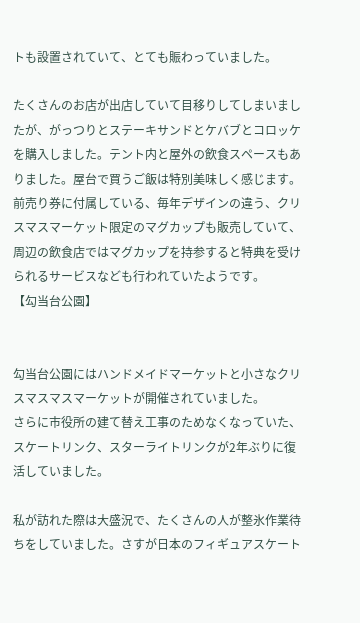トも設置されていて、とても賑わっていました。

たくさんのお店が出店していて目移りしてしまいましたが、がっつりとステーキサンドとケバブとコロッケを購入しました。テント内と屋外の飲食スペースもありました。屋台で買うご飯は特別美味しく感じます。
前売り券に付属している、毎年デザインの違う、クリスマスマーケット限定のマグカップも販売していて、周辺の飲食店ではマグカップを持参すると特典を受けられるサービスなども行われていたようです。
【勾当台公園】


勾当台公園にはハンドメイドマーケットと小さなクリスマスマスマーケットが開催されていました。
さらに市役所の建て替え工事のためなくなっていた、スケートリンク、スターライトリンクが2年ぶりに復活していました。

私が訪れた際は大盛況で、たくさんの人が整氷作業待ちをしていました。さすが日本のフィギュアスケート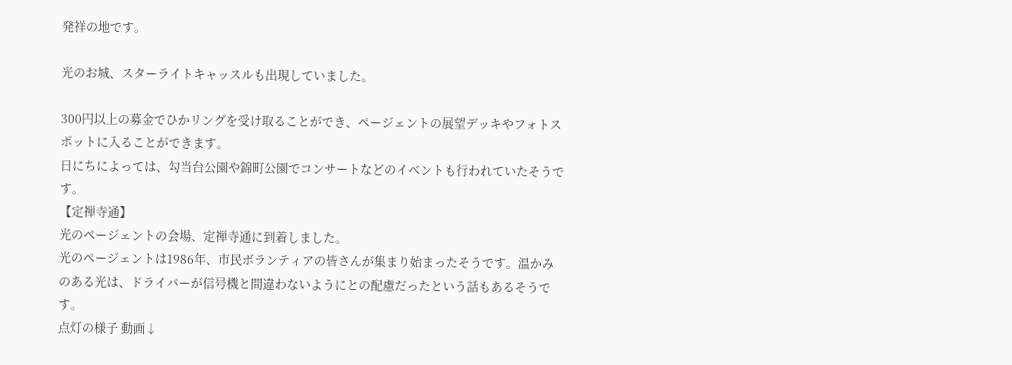発祥の地です。

光のお城、スターライトキャッスルも出現していました。

300円以上の募金でひかリングを受け取ることができ、ページェントの展望デッキやフォトスポットに入ることができます。
日にちによっては、勾当台公園や錦町公園でコンサートなどのイベントも行われていたそうです。
【定禅寺通】
光のページェントの会場、定禅寺通に到着しました。
光のページェントは1986年、市民ボランティアの皆さんが集まり始まったそうです。温かみのある光は、ドライバーが信号機と間違わないようにとの配慮だったという話もあるそうです。
点灯の様子 動画↓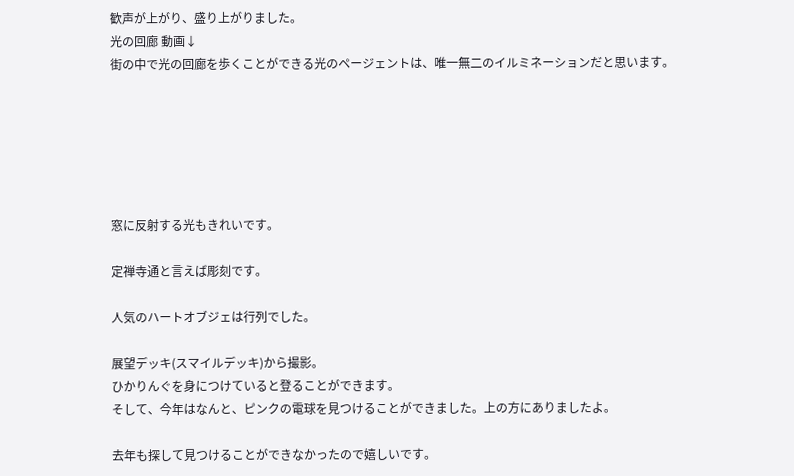歓声が上がり、盛り上がりました。
光の回廊 動画↓
街の中で光の回廊を歩くことができる光のページェントは、唯一無二のイルミネーションだと思います。






窓に反射する光もきれいです。

定禅寺通と言えば彫刻です。

人気のハートオブジェは行列でした。

展望デッキ(スマイルデッキ)から撮影。
ひかりんぐを身につけていると登ることができます。
そして、今年はなんと、ピンクの電球を見つけることができました。上の方にありましたよ。

去年も探して見つけることができなかったので嬉しいです。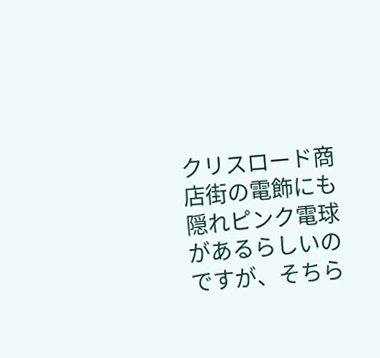クリスロード商店街の電飾にも隠れピンク電球があるらしいのですが、そちら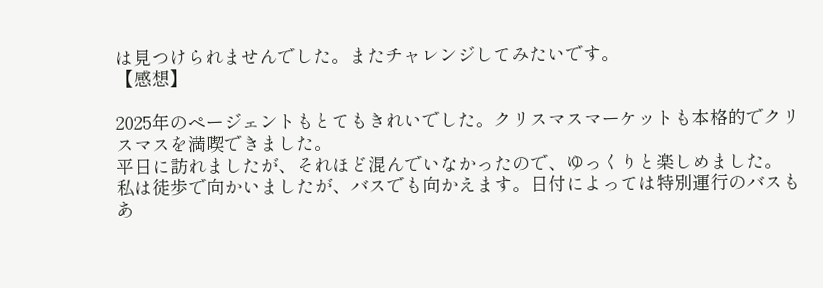は見つけられませんでした。またチャレンジしてみたいです。
【感想】

2025年のページェントもとてもきれいでした。クリスマスマーケットも本格的でクリスマスを満喫できました。
平日に訪れましたが、それほど混んでいなかったので、ゆっくりと楽しめました。
私は徒歩で向かいましたが、バスでも向かえます。日付によっては特別運行のバスもあ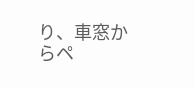り、車窓からペ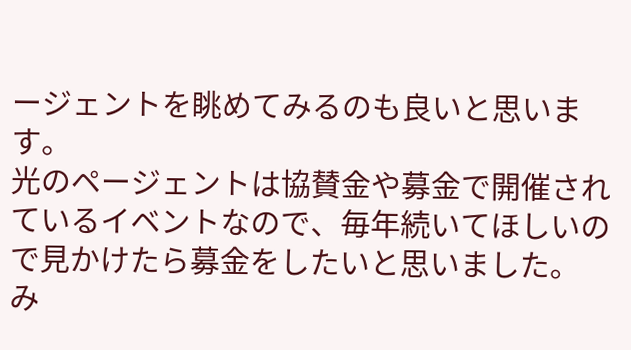ージェントを眺めてみるのも良いと思います。
光のページェントは協賛金や募金で開催されているイベントなので、毎年続いてほしいので見かけたら募金をしたいと思いました。
み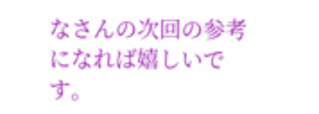なさんの次回の参考になれば嬉しいです。